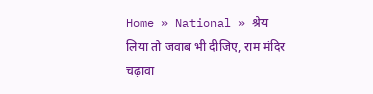Home » National » श्रेय लिया तो जवाब भी दीजिए, राम मंदिर चढ़ावा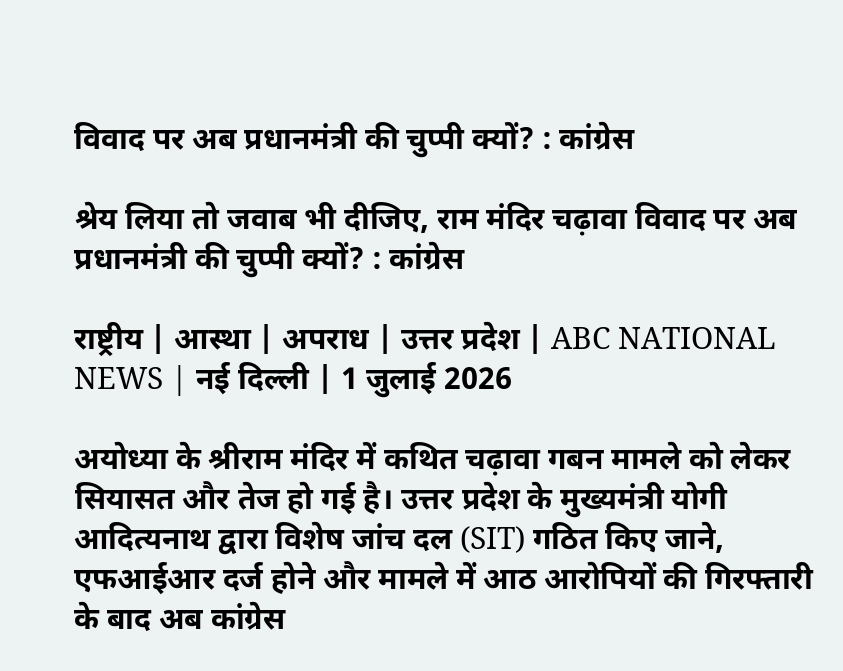विवाद पर अब प्रधानमंत्री की चुप्पी क्यों? : कांग्रेस

श्रेय लिया तो जवाब भी दीजिए, राम मंदिर चढ़ावा विवाद पर अब प्रधानमंत्री की चुप्पी क्यों? : कांग्रेस

राष्ट्रीय | आस्था | अपराध | उत्तर प्रदेश | ABC NATIONAL NEWS | नई दिल्ली | 1 जुलाई 2026

अयोध्या के श्रीराम मंदिर में कथित चढ़ावा गबन मामले को लेकर सियासत और तेज हो गई है। उत्तर प्रदेश के मुख्यमंत्री योगी आदित्यनाथ द्वारा विशेष जांच दल (SIT) गठित किए जाने, एफआईआर दर्ज होने और मामले में आठ आरोपियों की गिरफ्तारी के बाद अब कांग्रेस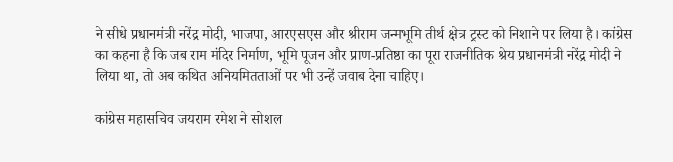ने सीधे प्रधानमंत्री नरेंद्र मोदी, भाजपा, आरएसएस और श्रीराम जन्मभूमि तीर्थ क्षेत्र ट्रस्ट को निशाने पर लिया है। कांग्रेस का कहना है कि जब राम मंदिर निर्माण, भूमि पूजन और प्राण-प्रतिष्ठा का पूरा राजनीतिक श्रेय प्रधानमंत्री नरेंद्र मोदी ने लिया था, तो अब कथित अनियमितताओं पर भी उन्हें जवाब देना चाहिए।

कांग्रेस महासचिव जयराम रमेश ने सोशल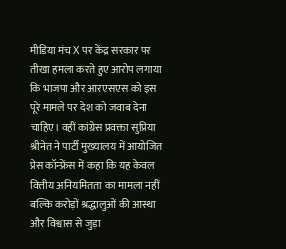मीडिया मंच X पर केंद्र सरकार पर तीखा हमला करते हुए आरोप लगाया कि भाजपा और आरएसएस को इस पूरे मामले पर देश को जवाब देना चाहिए। वहीं कांग्रेस प्रवक्ता सुप्रिया श्रीनेत ने पार्टी मुख्यालय में आयोजित प्रेस कॉन्फ्रेंस में कहा कि यह केवल वित्तीय अनियमितता का मामला नहीं बल्कि करोड़ों श्रद्धालुओं की आस्था और विश्वास से जुड़ा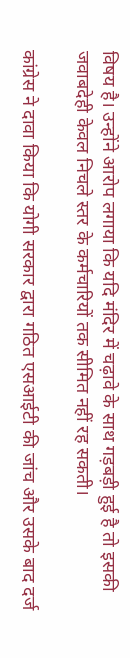विषय है। उन्होंने आरोप लगाया कि यदि मंदिर में चढ़ावे के साथ गड़बड़ी हुई है तो इसकी जवाबदेही केवल निचले स्तर के कर्मचारियों तक सीमित नहीं रह सकती।

कांग्रेस ने दावा किया कि योगी सरकार द्वारा गठित एसआईटी की जांच और उसके बाद दर्ज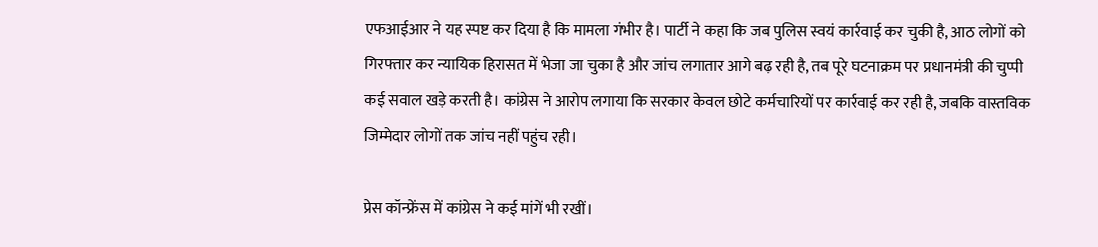एफआईआर ने यह स्पष्ट कर दिया है कि मामला गंभीर है। पार्टी ने कहा कि जब पुलिस स्वयं कार्रवाई कर चुकी है, आठ लोगों को गिरफ्तार कर न्यायिक हिरासत में भेजा जा चुका है और जांच लगातार आगे बढ़ रही है, तब पूरे घटनाक्रम पर प्रधानमंत्री की चुप्पी कई सवाल खड़े करती है। कांग्रेस ने आरोप लगाया कि सरकार केवल छोटे कर्मचारियों पर कार्रवाई कर रही है, जबकि वास्तविक जिम्मेदार लोगों तक जांच नहीं पहुंच रही।

प्रेस कॉन्फ्रेंस में कांग्रेस ने कई मांगें भी रखीं।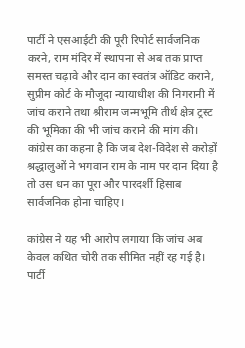पार्टी ने एसआईटी की पूरी रिपोर्ट सार्वजनिक करने, राम मंदिर में स्थापना से अब तक प्राप्त समस्त चढ़ावे और दान का स्वतंत्र ऑडिट कराने, सुप्रीम कोर्ट के मौजूदा न्यायाधीश की निगरानी में जांच कराने तथा श्रीराम जन्मभूमि तीर्थ क्षेत्र ट्रस्ट की भूमिका की भी जांच कराने की मांग की। कांग्रेस का कहना है कि जब देश-विदेश से करोड़ों श्रद्धालुओं ने भगवान राम के नाम पर दान दिया है तो उस धन का पूरा और पारदर्शी हिसाब सार्वजनिक होना चाहिए।

कांग्रेस ने यह भी आरोप लगाया कि जांच अब केवल कथित चोरी तक सीमित नहीं रह गई है। पार्टी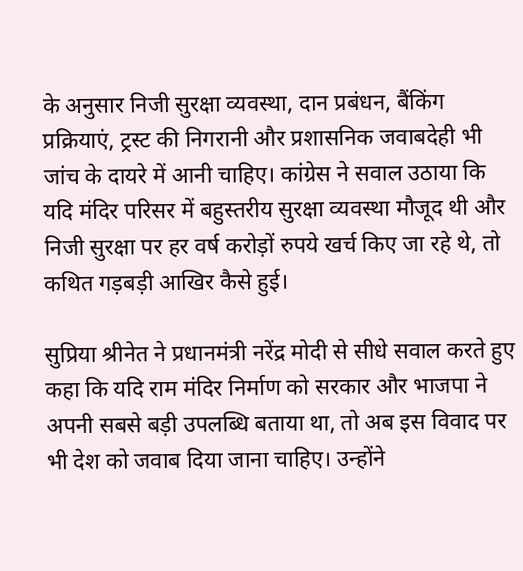के अनुसार निजी सुरक्षा व्यवस्था, दान प्रबंधन, बैंकिंग प्रक्रियाएं, ट्रस्ट की निगरानी और प्रशासनिक जवाबदेही भी जांच के दायरे में आनी चाहिए। कांग्रेस ने सवाल उठाया कि यदि मंदिर परिसर में बहुस्तरीय सुरक्षा व्यवस्था मौजूद थी और निजी सुरक्षा पर हर वर्ष करोड़ों रुपये खर्च किए जा रहे थे, तो कथित गड़बड़ी आखिर कैसे हुई।

सुप्रिया श्रीनेत ने प्रधानमंत्री नरेंद्र मोदी से सीधे सवाल करते हुए कहा कि यदि राम मंदिर निर्माण को सरकार और भाजपा ने अपनी सबसे बड़ी उपलब्धि बताया था, तो अब इस विवाद पर भी देश को जवाब दिया जाना चाहिए। उन्होंने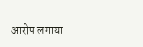आरोप लगाया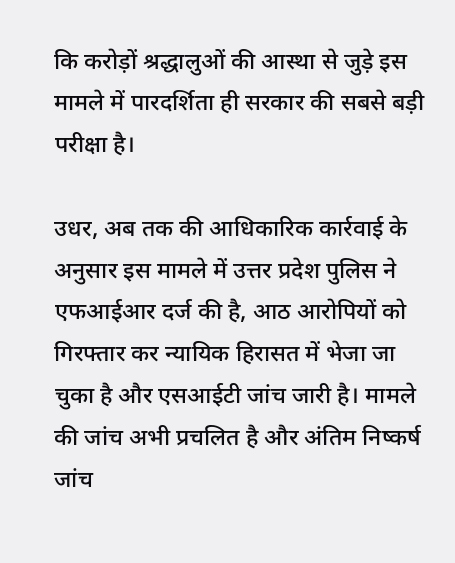कि करोड़ों श्रद्धालुओं की आस्था से जुड़े इस मामले में पारदर्शिता ही सरकार की सबसे बड़ी परीक्षा है।

उधर, अब तक की आधिकारिक कार्रवाई के अनुसार इस मामले में उत्तर प्रदेश पुलिस ने एफआईआर दर्ज की है, आठ आरोपियों को गिरफ्तार कर न्यायिक हिरासत में भेजा जा चुका है और एसआईटी जांच जारी है। मामले की जांच अभी प्रचलित है और अंतिम निष्कर्ष जांच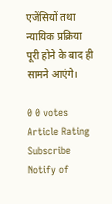एजेंसियों तथा न्यायिक प्रक्रिया पूरी होने के बाद ही सामने आएंगे।

0 0 votes
Article Rating
Subscribe
Notify of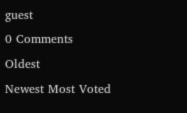guest
0 Comments
Oldest
Newest Most Voted